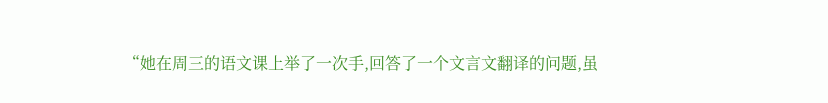“她在周三的语文课上举了一次手,回答了一个文言文翻译的问题,虽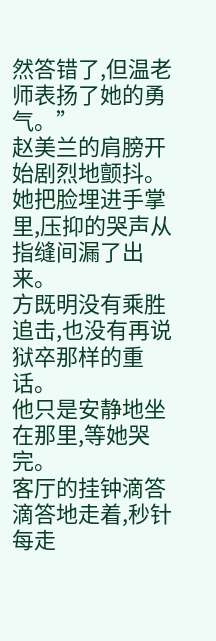然答错了,但温老师表扬了她的勇气。”
赵美兰的肩膀开始剧烈地颤抖。
她把脸埋进手掌里,压抑的哭声从指缝间漏了出来。
方既明没有乘胜追击,也没有再说狱卒那样的重话。
他只是安静地坐在那里,等她哭完。
客厅的挂钟滴答滴答地走着,秒针每走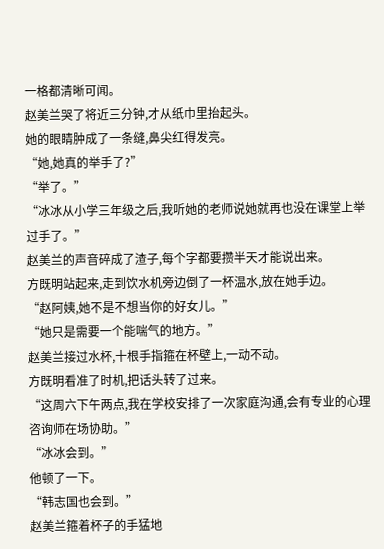一格都清晰可闻。
赵美兰哭了将近三分钟,才从纸巾里抬起头。
她的眼睛肿成了一条缝,鼻尖红得发亮。
“她,她真的举手了?”
“举了。”
“冰冰从小学三年级之后,我听她的老师说她就再也没在课堂上举过手了。”
赵美兰的声音碎成了渣子,每个字都要攒半天才能说出来。
方既明站起来,走到饮水机旁边倒了一杯温水,放在她手边。
“赵阿姨,她不是不想当你的好女儿。”
“她只是需要一个能喘气的地方。”
赵美兰接过水杯,十根手指箍在杯壁上,一动不动。
方既明看准了时机,把话头转了过来。
“这周六下午两点,我在学校安排了一次家庭沟通,会有专业的心理咨询师在场协助。”
“冰冰会到。”
他顿了一下。
“韩志国也会到。”
赵美兰箍着杯子的手猛地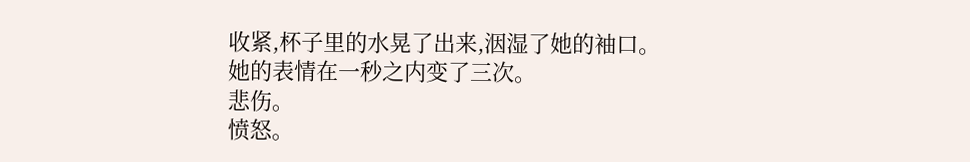收紧,杯子里的水晃了出来,洇湿了她的袖口。
她的表情在一秒之内变了三次。
悲伤。
愤怒。